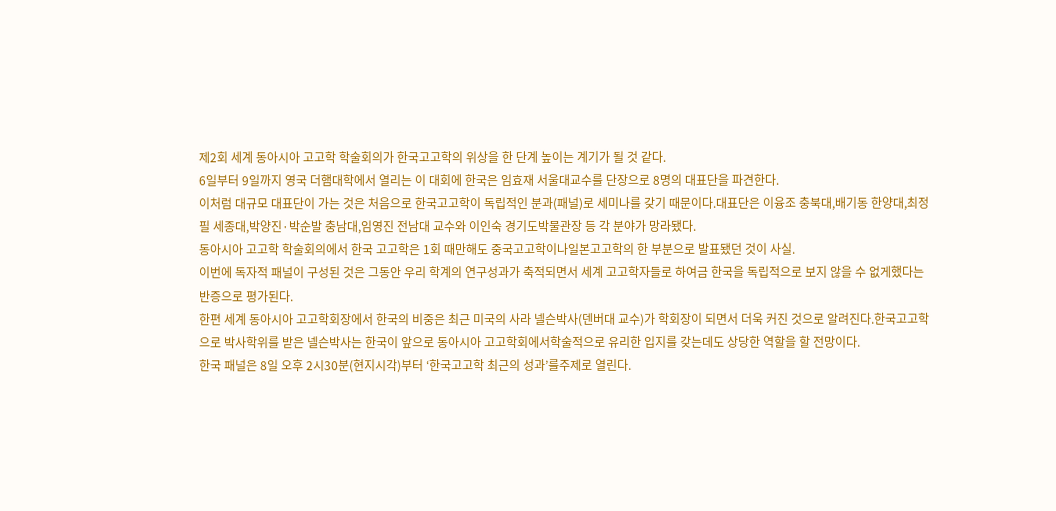제2회 세계 동아시아 고고학 학술회의가 한국고고학의 위상을 한 단계 높이는 계기가 될 것 같다.
6일부터 9일까지 영국 더햄대학에서 열리는 이 대회에 한국은 임효재 서울대교수를 단장으로 8명의 대표단을 파견한다.
이처럼 대규모 대표단이 가는 것은 처음으로 한국고고학이 독립적인 분과(패널)로 세미나를 갖기 때문이다.대표단은 이융조 충북대,배기동 한양대,최정필 세종대,박양진·박순발 충남대,임영진 전남대 교수와 이인숙 경기도박물관장 등 각 분야가 망라됐다.
동아시아 고고학 학술회의에서 한국 고고학은 1회 때만해도 중국고고학이나일본고고학의 한 부분으로 발표됐던 것이 사실.
이번에 독자적 패널이 구성된 것은 그동안 우리 학계의 연구성과가 축적되면서 세계 고고학자들로 하여금 한국을 독립적으로 보지 않을 수 없게했다는반증으로 평가된다.
한편 세계 동아시아 고고학회장에서 한국의 비중은 최근 미국의 사라 넬슨박사(덴버대 교수)가 학회장이 되면서 더욱 커진 것으로 알려진다.한국고고학으로 박사학위를 받은 넬슨박사는 한국이 앞으로 동아시아 고고학회에서학술적으로 유리한 입지를 갖는데도 상당한 역할을 할 전망이다.
한국 패널은 8일 오후 2시30분(현지시각)부터 ‘한국고고학 최근의 성과’를주제로 열린다.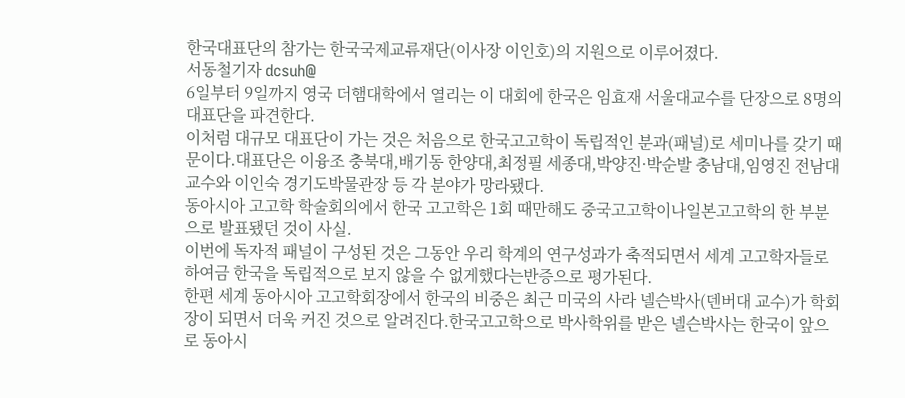한국대표단의 참가는 한국국제교류재단(이사장 이인호)의 지원으로 이루어졌다.
서동철기자 dcsuh@
6일부터 9일까지 영국 더햄대학에서 열리는 이 대회에 한국은 임효재 서울대교수를 단장으로 8명의 대표단을 파견한다.
이처럼 대규모 대표단이 가는 것은 처음으로 한국고고학이 독립적인 분과(패널)로 세미나를 갖기 때문이다.대표단은 이융조 충북대,배기동 한양대,최정필 세종대,박양진·박순발 충남대,임영진 전남대 교수와 이인숙 경기도박물관장 등 각 분야가 망라됐다.
동아시아 고고학 학술회의에서 한국 고고학은 1회 때만해도 중국고고학이나일본고고학의 한 부분으로 발표됐던 것이 사실.
이번에 독자적 패널이 구성된 것은 그동안 우리 학계의 연구성과가 축적되면서 세계 고고학자들로 하여금 한국을 독립적으로 보지 않을 수 없게했다는반증으로 평가된다.
한편 세계 동아시아 고고학회장에서 한국의 비중은 최근 미국의 사라 넬슨박사(덴버대 교수)가 학회장이 되면서 더욱 커진 것으로 알려진다.한국고고학으로 박사학위를 받은 넬슨박사는 한국이 앞으로 동아시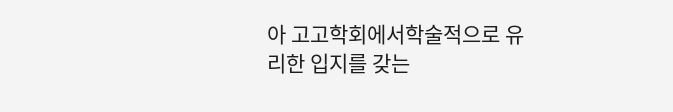아 고고학회에서학술적으로 유리한 입지를 갖는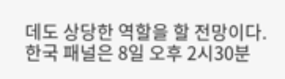데도 상당한 역할을 할 전망이다.
한국 패널은 8일 오후 2시30분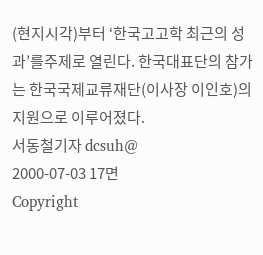(현지시각)부터 ‘한국고고학 최근의 성과’를주제로 열린다. 한국대표단의 참가는 한국국제교류재단(이사장 이인호)의 지원으로 이루어졌다.
서동철기자 dcsuh@
2000-07-03 17면
Copyright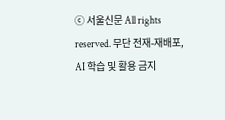ⓒ 서울신문 All rights reserved. 무단 전재-재배포, AI 학습 및 활용 금지